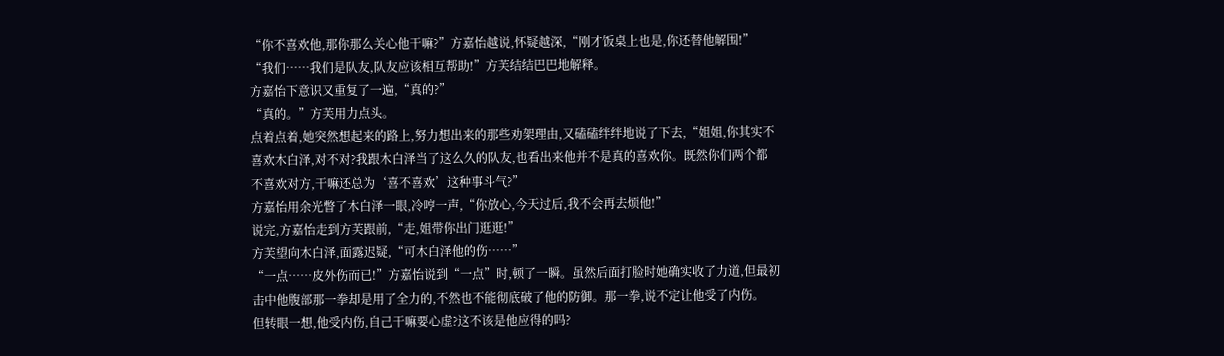“你不喜欢他,那你那么关心他干嘛?”方嘉怡越说,怀疑越深,“刚才饭桌上也是,你还替他解围!”
“我们……我们是队友,队友应该相互帮助!”方芙结结巴巴地解释。
方嘉怡下意识又重复了一遍,“真的?”
“真的。”方芙用力点头。
点着点着,她突然想起来的路上,努力想出来的那些劝架理由,又磕磕绊绊地说了下去,“姐姐,你其实不喜欢木白泽,对不对?我跟木白泽当了这么久的队友,也看出来他并不是真的喜欢你。既然你们两个都不喜欢对方,干嘛还总为‘喜不喜欢’这种事斗气?”
方嘉怡用余光瞥了木白泽一眼,冷哼一声,“你放心,今天过后,我不会再去烦他!”
说完,方嘉怡走到方芙跟前,“走,姐带你出门逛逛!”
方芙望向木白泽,面露迟疑,“可木白泽他的伤……”
“一点……皮外伤而已!”方嘉怡说到“一点”时,顿了一瞬。虽然后面打脸时她确实收了力道,但最初击中他腹部那一拳却是用了全力的,不然也不能彻底破了他的防御。那一拳,说不定让他受了内伤。
但转眼一想,他受内伤,自己干嘛要心虚?这不该是他应得的吗?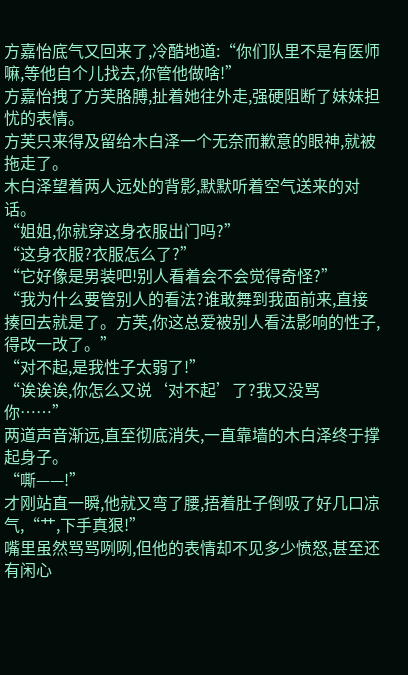方嘉怡底气又回来了,冷酷地道:“你们队里不是有医师嘛,等他自个儿找去,你管他做啥!”
方嘉怡拽了方芙胳膊,扯着她往外走,强硬阻断了妹妹担忧的表情。
方芙只来得及留给木白泽一个无奈而歉意的眼神,就被拖走了。
木白泽望着两人远处的背影,默默听着空气送来的对话。
“姐姐,你就穿这身衣服出门吗?”
“这身衣服?衣服怎么了?”
“它好像是男装吧!别人看着会不会觉得奇怪?”
“我为什么要管别人的看法?谁敢舞到我面前来,直接揍回去就是了。方芙,你这总爱被别人看法影响的性子,得改一改了。”
“对不起,是我性子太弱了!”
“诶诶诶,你怎么又说‘对不起’了?我又没骂你……”
两道声音渐远,直至彻底消失,一直靠墙的木白泽终于撑起身子。
“嘶——!”
才刚站直一瞬,他就又弯了腰,捂着肚子倒吸了好几口凉气,“艹,下手真狠!”
嘴里虽然骂骂咧咧,但他的表情却不见多少愤怒,甚至还有闲心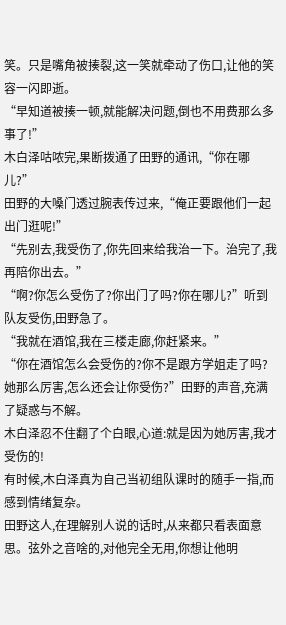笑。只是嘴角被揍裂,这一笑就牵动了伤口,让他的笑容一闪即逝。
“早知道被揍一顿,就能解决问题,倒也不用费那么多事了!”
木白泽咕哝完,果断拨通了田野的通讯,“你在哪儿?”
田野的大嗓门透过腕表传过来,“俺正要跟他们一起出门逛呢!”
“先别去,我受伤了,你先回来给我治一下。治完了,我再陪你出去。”
“啊?你怎么受伤了?你出门了吗?你在哪儿?”听到队友受伤,田野急了。
“我就在酒馆,我在三楼走廊,你赶紧来。”
“你在酒馆怎么会受伤的?你不是跟方学姐走了吗?她那么厉害,怎么还会让你受伤?”田野的声音,充满了疑惑与不解。
木白泽忍不住翻了个白眼,心道:就是因为她厉害,我才受伤的!
有时候,木白泽真为自己当初组队课时的随手一指,而感到情绪复杂。
田野这人,在理解别人说的话时,从来都只看表面意思。弦外之音啥的,对他完全无用,你想让他明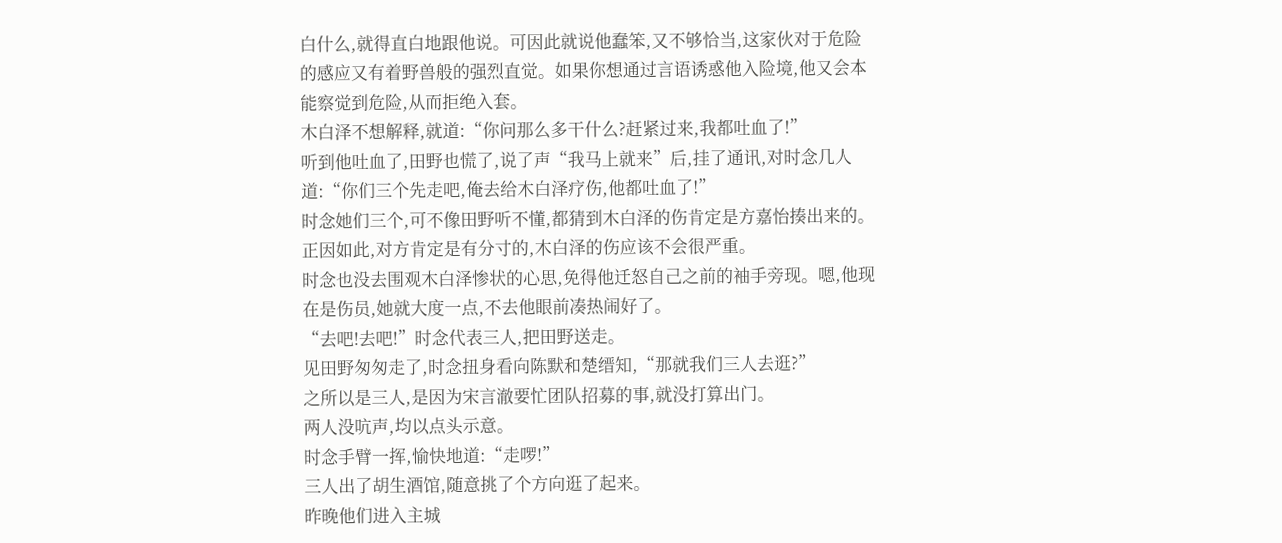白什么,就得直白地跟他说。可因此就说他蠢笨,又不够恰当,这家伙对于危险的感应又有着野兽般的强烈直觉。如果你想通过言语诱惑他入险境,他又会本能察觉到危险,从而拒绝入套。
木白泽不想解释,就道:“你问那么多干什么?赶紧过来,我都吐血了!”
听到他吐血了,田野也慌了,说了声“我马上就来”后,挂了通讯,对时念几人道:“你们三个先走吧,俺去给木白泽疗伤,他都吐血了!”
时念她们三个,可不像田野听不懂,都猜到木白泽的伤肯定是方嘉怡揍出来的。正因如此,对方肯定是有分寸的,木白泽的伤应该不会很严重。
时念也没去围观木白泽惨状的心思,免得他迁怒自己之前的袖手旁现。嗯,他现在是伤员,她就大度一点,不去他眼前凑热闹好了。
“去吧!去吧!”时念代表三人,把田野送走。
见田野匆匆走了,时念扭身看向陈默和楚缙知,“那就我们三人去逛?”
之所以是三人,是因为宋言澈要忙团队招募的事,就没打算出门。
两人没吭声,均以点头示意。
时念手臂一挥,愉快地道:“走啰!”
三人出了胡生酒馆,随意挑了个方向逛了起来。
昨晚他们进入主城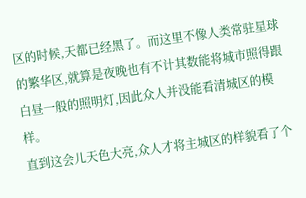区的时候,天都已经黑了。而这里不像人类常驻星球的繁华区,就算是夜晚也有不计其数能将城市照得跟白昼一般的照明灯,因此众人并没能看清城区的模样。
直到这会儿天色大亮,众人才将主城区的样貌看了个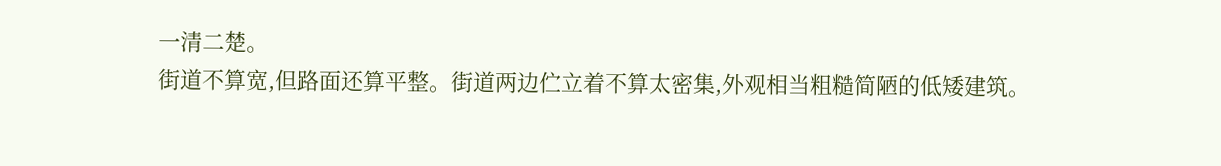一清二楚。
街道不算宽,但路面还算平整。街道两边伫立着不算太密集,外观相当粗糙简陋的低矮建筑。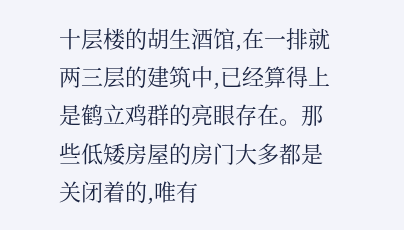十层楼的胡生酒馆,在一排就两三层的建筑中,已经算得上是鹤立鸡群的亮眼存在。那些低矮房屋的房门大多都是关闭着的,唯有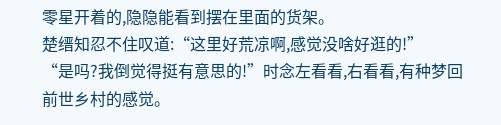零星开着的,隐隐能看到摆在里面的货架。
楚缙知忍不住叹道:“这里好荒凉啊,感觉没啥好逛的!”
“是吗?我倒觉得挺有意思的!”时念左看看,右看看,有种梦回前世乡村的感觉。